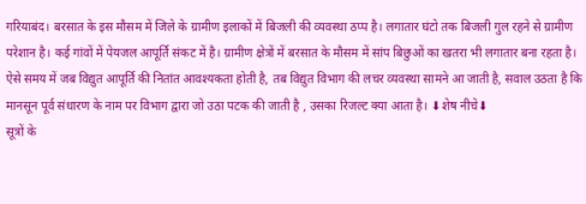गरियाबंद। बरसात के इस मौसम में जिले के ग्रामीण इलाकों में बिजली की व्यवस्था ठप्प है। लगातार घंटो तक बिजली गुल रहने से ग्रामीण परेशान है। कई गांवों में पेयजल आपूर्ति संकट में है। ग्रामीण क्षेत्रों में बरसात के मौसम में सांप बिछुओं का खतरा भी लगातार बना रहता है। ऐसे समय में जब विद्युत आपूर्ति की नितांत आवश्यकता होती है, तब विद्युत विभाग की लचर व्यवस्था सामने आ जाती है, सवाल उठता है कि मानसून पूर्व संधारण के नाम पर विभाग द्वारा जो उठा पटक की जाती है , उसका रिजल्ट क्या आता है। ⬇शेष नीचे⬇
सूत्रों के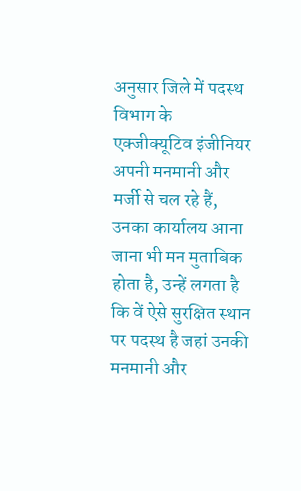अनुसार जिले में पदस्थ विभाग के एक्जीक्यूटिव इंजीनियर अपनी मनमानी और मर्जी से चल रहे हैं, उनका कार्यालय आना जाना भी मन मुताबिक होता है, उन्हें लगता है कि वें ऐसे सुरक्षित स्थान पर पदस्थ है जहां उनकी मनमानी और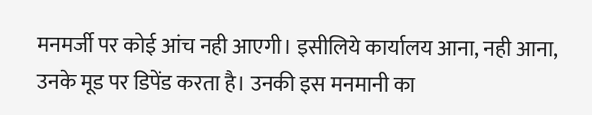मनमर्जी पर कोई आंच नही आएगी। इसीलिये कार्यालय आना, नही आना, उनके मूड पर डिपेंड करता है। उनकी इस मनमानी का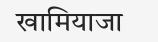खामियाजा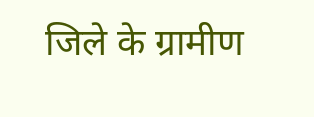जिले के ग्रामीण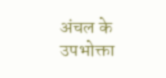अंचल के उपभोक्ता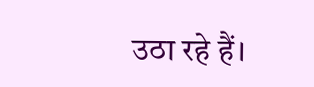उठा रहे हैं।